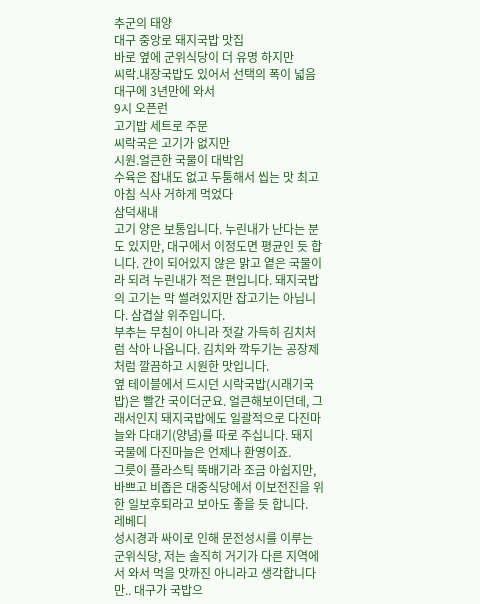추군의 태양
대구 중앙로 돼지국밥 맛집
바로 옆에 군위식당이 더 유명 하지만
씨락.내장국밥도 있어서 선택의 폭이 넓음
대구에 3년만에 와서
9시 오픈런
고기밥 세트로 주문
씨락국은 고기가 없지만
시원.얼큰한 국물이 대박임
수육은 잡내도 없고 두툼해서 씹는 맛 최고
아침 식사 거하게 먹었다
삼덕새내
고기 양은 보통입니다. 누린내가 난다는 분도 있지만, 대구에서 이정도면 평균인 듯 합니다. 간이 되어있지 않은 맑고 옅은 국물이라 되려 누린내가 적은 편입니다. 돼지국밥의 고기는 막 썰려있지만 잡고기는 아닙니다. 삼겹살 위주입니다.
부추는 무침이 아니라 젓갈 가득히 김치처럼 삭아 나옵니다. 김치와 깍두기는 공장제처럼 깔끔하고 시원한 맛입니다.
옆 테이블에서 드시던 시락국밥(시래기국밥)은 빨간 국이더군요. 얼큰해보이던데, 그래서인지 돼지국밥에도 일괄적으로 다진마늘와 다대기(양념)를 따로 주십니다. 돼지 국물에 다진마늘은 언제나 환영이죠.
그릇이 플라스틱 뚝배기라 조금 아쉽지만, 바쁘고 비좁은 대중식당에서 이보전진을 위한 일보후퇴라고 보아도 좋을 듯 합니다.
레베디
성시경과 싸이로 인해 문전성시를 이루는 군위식당, 저는 솔직히 거기가 다른 지역에서 와서 먹을 맛까진 아니라고 생각합니다만.. 대구가 국밥으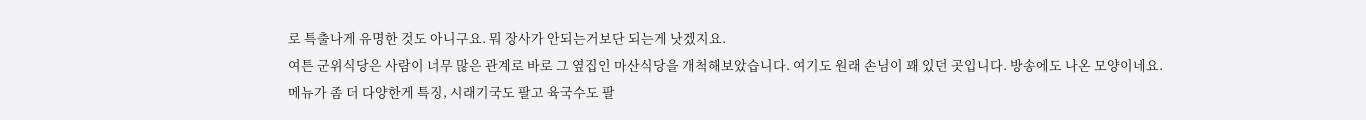로 특출나게 유명한 것도 아니구요. 뭐 장사가 안되는거보단 되는게 낫겠지요.
여튼 군위식당은 사람이 너무 많은 관계로 바로 그 옆집인 마산식당을 개척해보았습니다. 여기도 원래 손님이 꽤 있던 곳입니다. 방송에도 나온 모양이네요.
메뉴가 좀 더 다양한게 특징, 시래기국도 팔고 육국수도 팔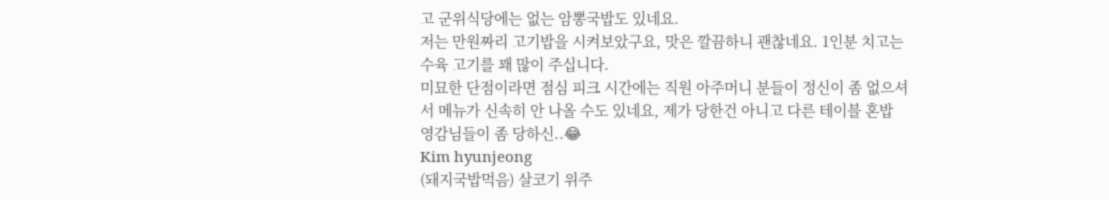고 군위식당에는 없는 암뽕국밥도 있네요.
저는 만원짜리 고기밥을 시켜보았구요, 맛은 깔끔하니 괜찮네요. 1인분 치고는 수육 고기를 꽤 많이 주십니다.
미묘한 단점이라면 점심 피크 시간에는 직원 아주머니 분들이 정신이 좀 없으셔서 메뉴가 신속히 안 나올 수도 있네요, 제가 당한건 아니고 다른 테이블 혼밥 영감님들이 좀 당하신..😂
Kim hyunjeong
(돼지국밥먹음) 살코기 위주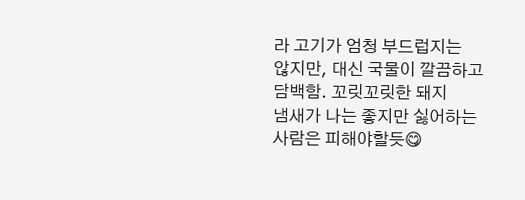라 고기가 엄청 부드럽지는
않지만, 대신 국물이 깔끔하고 담백함. 꼬릿꼬릿한 돼지
냄새가 나는 좋지만 싫어하는 사람은 피해야할듯😋